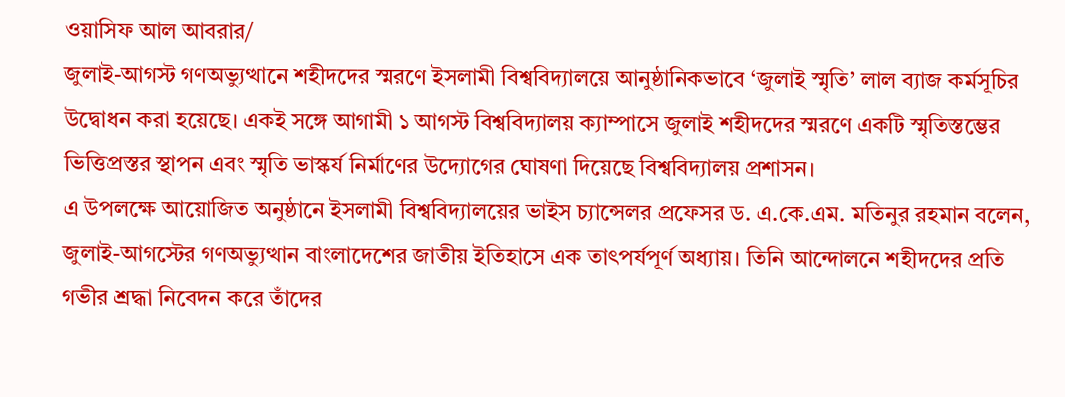ওয়াসিফ আল আবরার/
জুলাই-আগস্ট গণঅভ্যুত্থানে শহীদদের স্মরণে ইসলামী বিশ্ববিদ্যালয়ে আনুষ্ঠানিকভাবে ‘জুলাই স্মৃতি’ লাল ব্যাজ কর্মসূচির উদ্বোধন করা হয়েছে। একই সঙ্গে আগামী ১ আগস্ট বিশ্ববিদ্যালয় ক্যাম্পাসে জুলাই শহীদদের স্মরণে একটি স্মৃতিস্তম্ভের ভিত্তিপ্রস্তর স্থাপন এবং স্মৃতি ভাস্কর্য নির্মাণের উদ্যোগের ঘোষণা দিয়েছে বিশ্ববিদ্যালয় প্রশাসন।
এ উপলক্ষে আয়োজিত অনুষ্ঠানে ইসলামী বিশ্ববিদ্যালয়ের ভাইস চ্যান্সেলর প্রফেসর ড. এ.কে.এম. মতিনুর রহমান বলেন, জুলাই-আগস্টের গণঅভ্যুত্থান বাংলাদেশের জাতীয় ইতিহাসে এক তাৎপর্যপূর্ণ অধ্যায়। তিনি আন্দোলনে শহীদদের প্রতি গভীর শ্রদ্ধা নিবেদন করে তাঁদের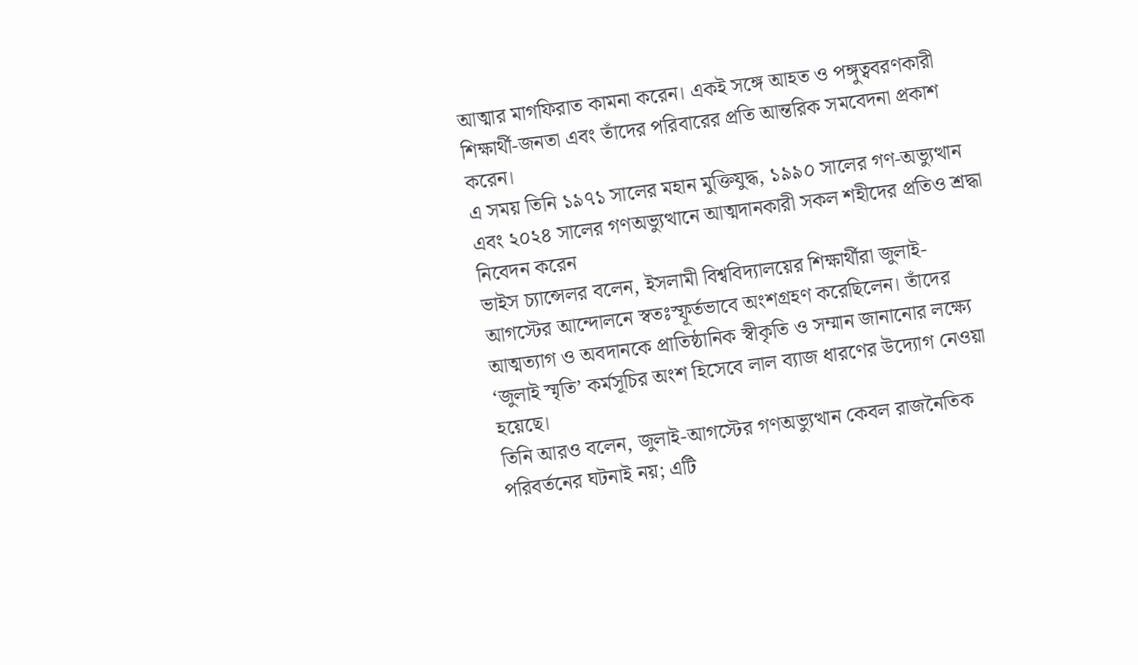আত্মার মাগফিরাত কামনা করেন। একই সঙ্গে আহত ও পঙ্গুত্ববরণকারী শিক্ষার্থী-জনতা এবং তাঁদের পরিবারের প্রতি আন্তরিক সমবেদনা প্রকাশ করেন।
এ সময় তিনি ১৯৭১ সালের মহান মুক্তিযুদ্ধ, ১৯৯০ সালের গণ-অভ্যুত্থান এবং ২০২৪ সালের গণঅভ্যুত্থানে আত্মদানকারী সকল শহীদের প্রতিও শ্রদ্ধা নিবেদন করেন
ভাইস চ্যান্সেলর বলেন, ইসলামী বিশ্ববিদ্যালয়ের শিক্ষার্থীরা জুলাই-আগস্টের আন্দোলনে স্বতঃস্ফূর্তভাবে অংশগ্রহণ করেছিলেন। তাঁদের আত্মত্যাগ ও অবদানকে প্রাতিষ্ঠানিক স্বীকৃতি ও সম্মান জানানোর লক্ষ্যে ‘জুলাই স্মৃতি’ কর্মসূচির অংশ হিসেবে লাল ব্যাজ ধারণের উদ্যোগ নেওয়া হয়েছে।
তিনি আরও বলেন, জুলাই-আগস্টের গণঅভ্যুত্থান কেবল রাজনৈতিক পরিবর্তনের ঘটনাই নয়; এটি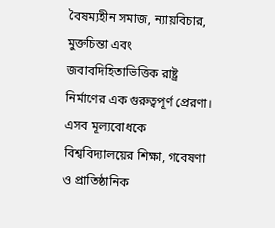বৈষম্যহীন সমাজ, ন্যায়বিচার, মুক্তচিন্তা এবং জবাবদিহিতাভিত্তিক রাষ্ট্র নির্মাণের এক গুরুত্বপূর্ণ প্রেরণা। এসব মূল্যবোধকে বিশ্ববিদ্যালয়ের শিক্ষা, গবেষণা ও প্রাতিষ্ঠানিক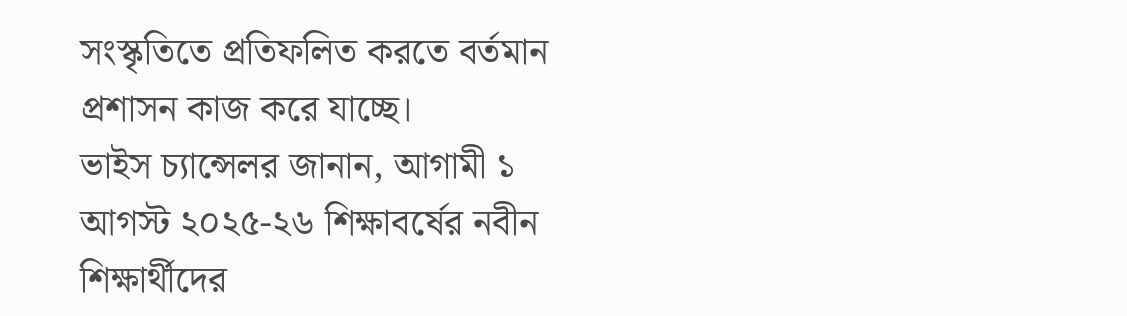সংস্কৃতিতে প্রতিফলিত করতে বর্তমান প্রশাসন কাজ করে যাচ্ছে।
ভাইস চ্যান্সেলর জানান, আগামী ১ আগস্ট ২০২৫-২৬ শিক্ষাবর্ষের নবীন শিক্ষার্থীদের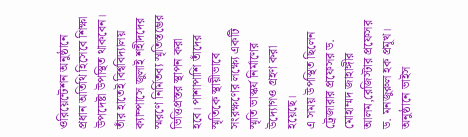ওরিয়েন্টেশন অনুষ্ঠানে প্রধান অতিথি হিসেবে শিক্ষা উপদেষ্টা উপস্থিত থাকবেন। তাঁর হাতেই বিশ্ববিদ্যালয় ক্যাম্পাসে জুলাই শহীদদের স্মরণে নির্মিতব্য স্মৃতিস্তম্ভের ভিত্তিপ্রস্তর স্থাপন করা হবে। পাশাপাশি তাঁদের স্মৃতিকে স্থায়ীভাবে সংরক্ষণের লক্ষ্যে একটি স্মৃতি ভাস্কর্য নির্মাণের উদ্যোগও গ্রহণ করা হয়েছে।
এ সময় উপস্থিত ছিলেন ট্রেজারার প্রফেসর ড. মোহাম্মদ জাহাঙ্গীর আলম,রেজিস্টার প্রফেসর ড. মনজুরুল হক প্রমূখ।
অনুষ্ঠানে ভাইস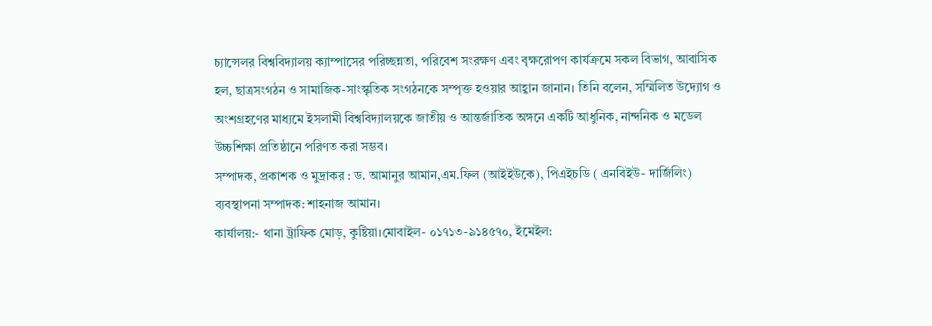চ্যান্সেলর বিশ্ববিদ্যালয় ক্যাম্পাসের পরিচ্ছন্নতা, পরিবেশ সংরক্ষণ এবং বৃক্ষরোপণ কার্যক্রমে সকল বিভাগ, আবাসিক হল, ছাত্রসংগঠন ও সামাজিক-সাংস্কৃতিক সংগঠনকে সম্পৃক্ত হওয়ার আহ্বান জানান। তিনি বলেন, সম্মিলিত উদ্যোগ ও অংশগ্রহণের মাধ্যমে ইসলামী বিশ্ববিদ্যালয়কে জাতীয় ও আন্তর্জাতিক অঙ্গনে একটি আধুনিক, নান্দনিক ও মডেল উচ্চশিক্ষা প্রতিষ্ঠানে পরিণত করা সম্ভব।
সম্পাদক, প্রকাশক ও মুদ্রাকর : ড. আমানুর আমান,এম.ফিল (আইইউকে), পিএইচডি ( এনবিইউ- দার্জিলিং)
ব্যবস্থাপনা সম্পাদক: শাহনাজ আমান।
কার্যালয়:- থানা ট্রাফিক মোড়, কুষ্টিয়া।মোবাইল- ০১৭১৩-৯১৪৫৭০, ইমেইল: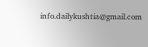info.dailykushtia@gmail.com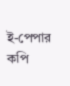ই-পেপার কপি